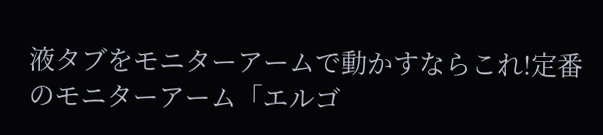液タブをモニターアームで動かすならこれ!定番のモニターアーム「エルゴ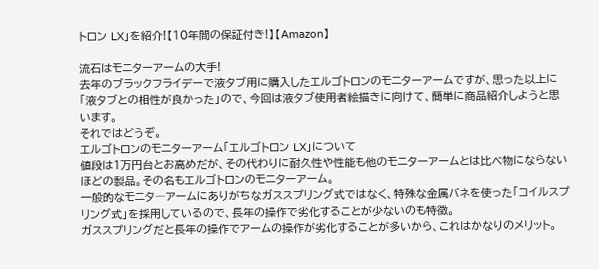トロン LX」を紹介!【10年間の保証付き!】【Amazon】

流石はモニターアームの大手!
去年のブラックフライデーで液タブ用に購入したエルゴトロンのモニターアームですが、思った以上に「液タブとの相性が良かった」ので、今回は液タブ使用者絵描きに向けて、簡単に商品紹介しようと思います。
それではどうぞ。
エルゴトロンのモニターアーム「エルゴトロン LX」について
値段は1万円台とお高めだが、その代わりに耐久性や性能も他のモニターアームとは比べ物にならないほどの製品。その名もエルゴトロンのモニターアーム。
一般的なモニタ―アームにありがちなガススプリング式ではなく、特殊な金属バネを使った「コイルスプリング式」を採用しているので、長年の操作で劣化することが少ないのも特徴。
ガススプリングだと長年の操作でアームの操作が劣化することが多いから、これはかなりのメリット。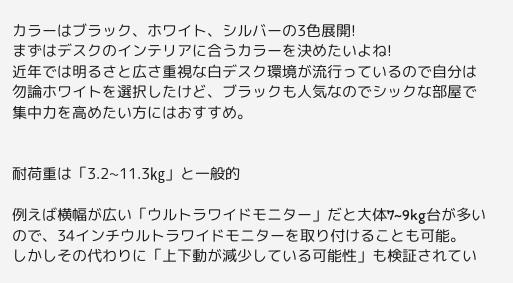カラーはブラック、ホワイト、シルバーの3色展開!
まずはデスクのインテリアに合うカラーを決めたいよね!
近年では明るさと広さ重視な白デスク環境が流行っているので自分は勿論ホワイトを選択したけど、ブラックも人気なのでシックな部屋で集中力を高めたい方にはおすすめ。


耐荷重は「3.2~11.3㎏」と一般的

例えば横幅が広い「ウルトラワイドモニター」だと大体7~9kg台が多いので、34インチウルトラワイドモニターを取り付けることも可能。
しかしその代わりに「上下動が減少している可能性」も検証されてい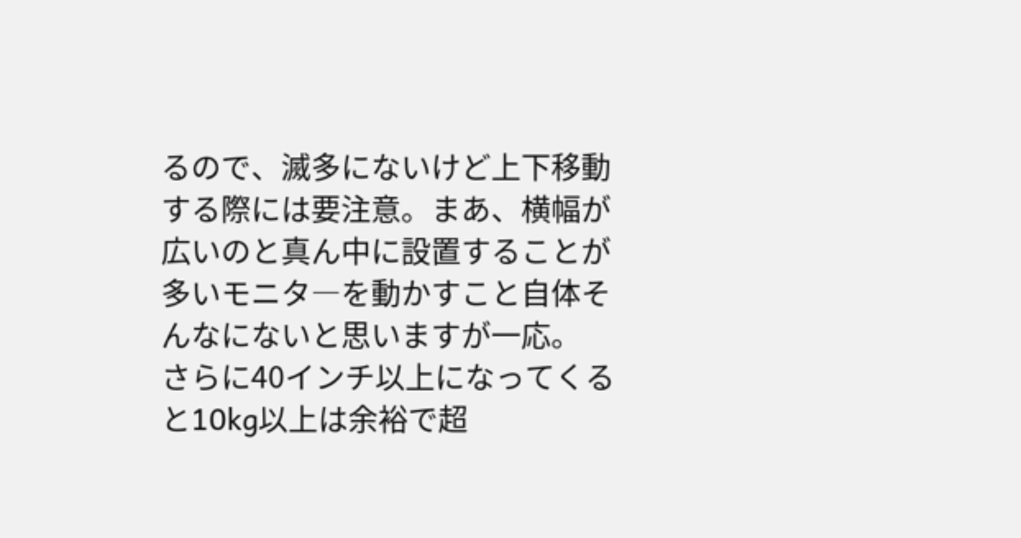るので、滅多にないけど上下移動する際には要注意。まあ、横幅が広いのと真ん中に設置することが多いモニタ―を動かすこと自体そんなにないと思いますが一応。
さらに40インチ以上になってくると10kg以上は余裕で超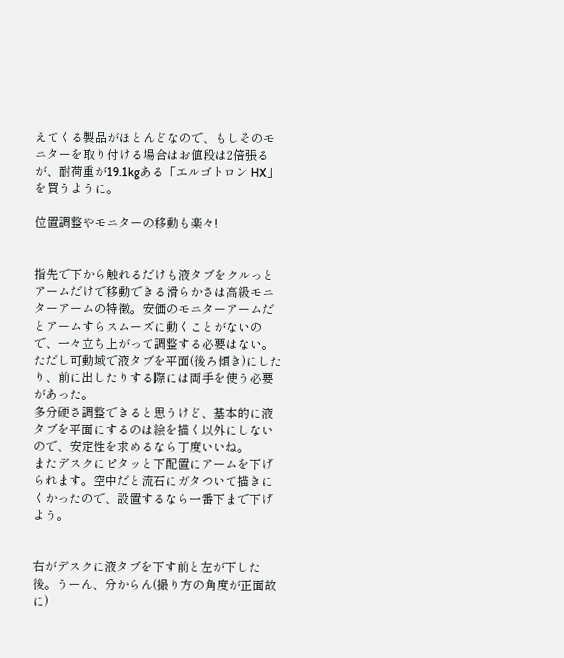えてくる製品がほとんどなので、もしそのモニターを取り付ける場合はお値段は2倍張るが、耐荷重が19.1kgある「エルゴトロン HX」を買うように。

位置調整やモニターの移動も楽々!


指先で下から触れるだけも液タブをクルっとアームだけで移動できる滑らかさは高級モニターアームの特徴。安価のモニターアームだとアームすらスムーズに動くことがないので、一々立ち上がって調整する必要はない。
ただし可動域で液タブを平面(後ろ傾き)にしたり、前に出したりする際には両手を使う必要があった。
多分硬さ調整できると思うけど、基本的に液タブを平面にするのは絵を描く以外にしないので、安定性を求めるなら丁度いいね。
またデスクにピタッと下配置にアームを下げられます。空中だと流石にガタついて描きにくかったので、設置するなら一番下まで下げよう。


右がデスクに液タブを下す前と左が下した後。うーん、分からん(撮り方の角度が正面故に)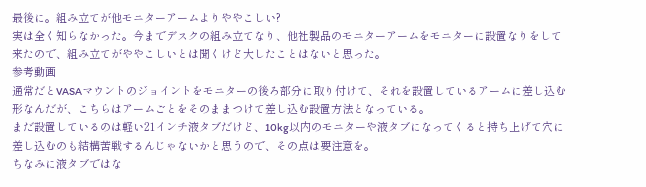最後に。組み立てが他モニターアームよりややこしい?
実は全く知らなかった。今までデスクの組み立てなり、他社製品のモニターアームをモニターに設置なりをして来たので、組み立てがややこしいとは聞くけど大したことはないと思った。
参考動画
通常だとVASAマウントのジョイントをモニターの後ろ部分に取り付けて、それを設置しているアームに差し込む形なんだが、こちらはアームごとをそのままつけて差し込む設置方法となっている。
まだ設置しているのは軽い21インチ液タブだけど、10kg以内のモニターや液タブになってくると持ち上げて穴に差し込むのも結構苦戦するんじゃないかと思うので、その点は要注意を。
ちなみに液タブではな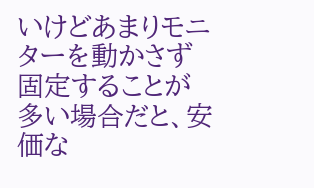いけどあまりモニターを動かさず固定することが多い場合だと、安価な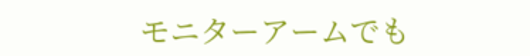モニターアームでも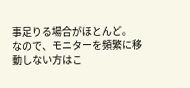事足りる場合がほとんど。
なので、モニターを頻繁に移動しない方はこ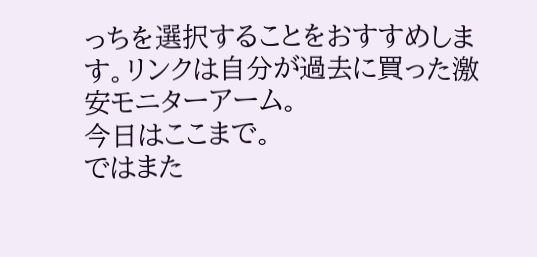っちを選択することをおすすめします。リンクは自分が過去に買った激安モニターアーム。
今日はここまで。
ではまた